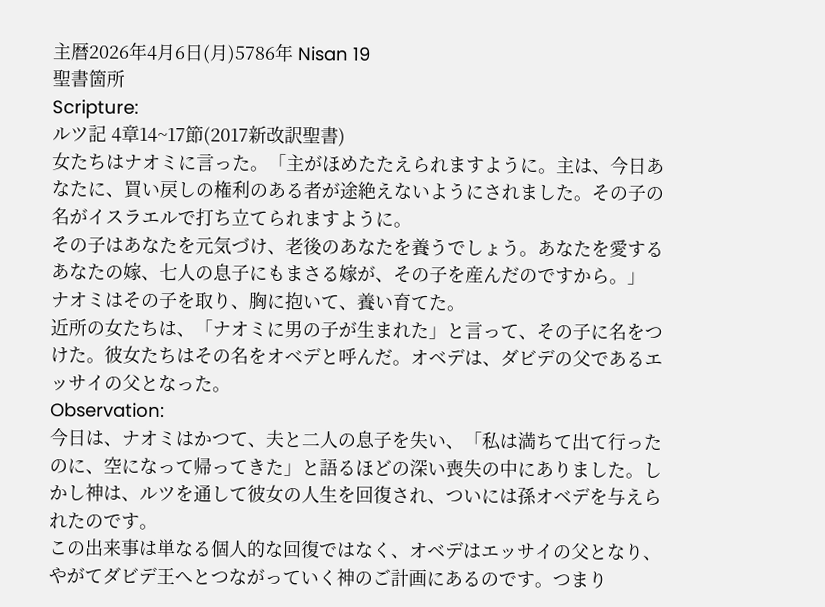主暦2026年4月6日(月)5786年 Nisan 19
聖書箇所
Scripture:
ルツ記 4章14~17節(2017新改訳聖書)
女たちはナオミに言った。「主がほめたたえられますように。主は、今日あなたに、買い戻しの権利のある者が途絶えないようにされました。その子の名がイスラエルで打ち立てられますように。
その子はあなたを元気づけ、老後のあなたを養うでしょう。あなたを愛するあなたの嫁、七人の息子にもまさる嫁が、その子を産んだのですから。」
ナオミはその子を取り、胸に抱いて、養い育てた。
近所の女たちは、「ナオミに男の子が生まれた」と言って、その子に名をつけた。彼女たちはその名をオベデと呼んだ。オベデは、ダビデの父であるエッサイの父となった。
Observation:
今日は、ナオミはかつて、夫と二人の息子を失い、「私は満ちて出て行ったのに、空になって帰ってきた」と語るほどの深い喪失の中にありました。しかし神は、ルツを通して彼女の人生を回復され、ついには孫オベデを与えられたのです。
この出来事は単なる個人的な回復ではなく、オベデはエッサイの父となり、やがてダビデ王へとつながっていく神のご計画にあるのです。つまり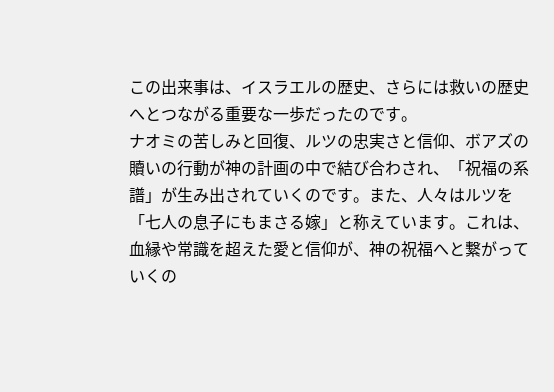この出来事は、イスラエルの歴史、さらには救いの歴史へとつながる重要な一歩だったのです。
ナオミの苦しみと回復、ルツの忠実さと信仰、ボアズの贖いの行動が神の計画の中で結び合わされ、「祝福の系譜」が生み出されていくのです。また、人々はルツを「七人の息子にもまさる嫁」と称えています。これは、血縁や常識を超えた愛と信仰が、神の祝福へと繋がっていくの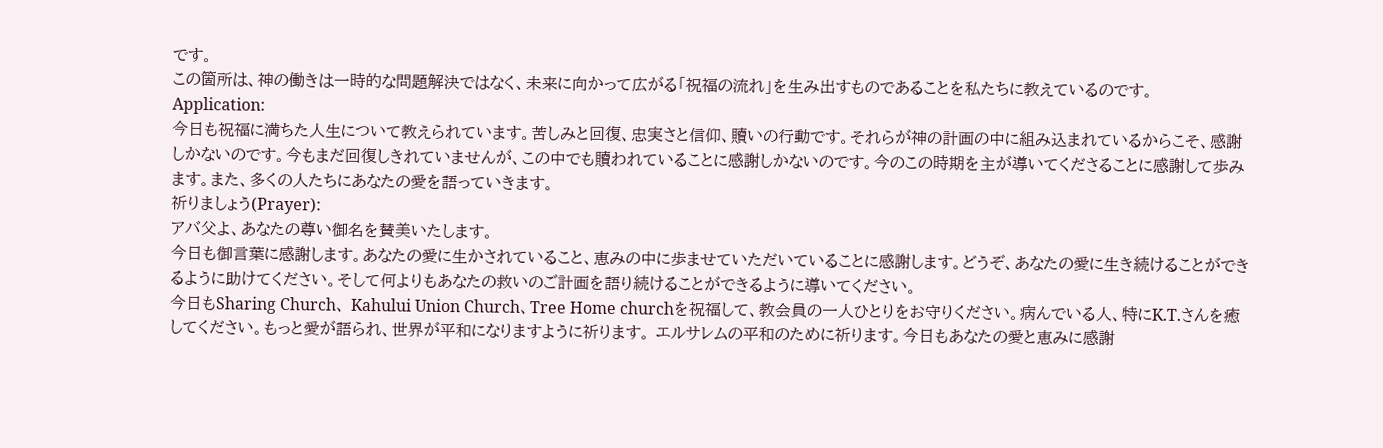です。
この箇所は、神の働きは一時的な問題解決ではなく、未来に向かって広がる「祝福の流れ」を生み出すものであることを私たちに教えているのです。
Application:
今日も祝福に満ちた人生について教えられています。苦しみと回復、忠実さと信仰、贖いの行動です。それらが神の計画の中に組み込まれているからこそ、感謝しかないのです。今もまだ回復しきれていませんが、この中でも贖われていることに感謝しかないのです。今のこの時期を主が導いてくださることに感謝して歩みます。また、多くの人たちにあなたの愛を語っていきます。
祈りましょう(Prayer):
アバ父よ、あなたの尊い御名を賛美いたします。
今日も御言葉に感謝します。あなたの愛に生かされていること、恵みの中に歩ませていただいていることに感謝します。どうぞ、あなたの愛に生き続けることができるように助けてください。そして何よりもあなたの救いのご計画を語り続けることができるように導いてください。
今日もSharing Church、 Kahului Union Church、Tree Home churchを祝福して、教会員の一人ひとりをお守りください。病んでいる人、特にK.T.さんを癒してください。もっと愛が語られ、世界が平和になりますように祈ります。 エルサレムの平和のために祈ります。今日もあなたの愛と恵みに感謝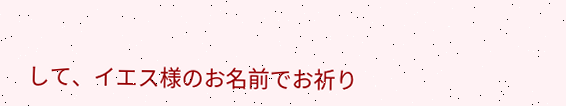して、イエス様のお名前でお祈り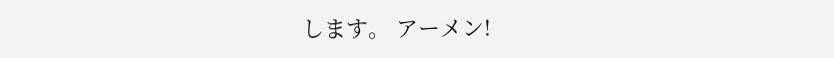します。 アーメン!